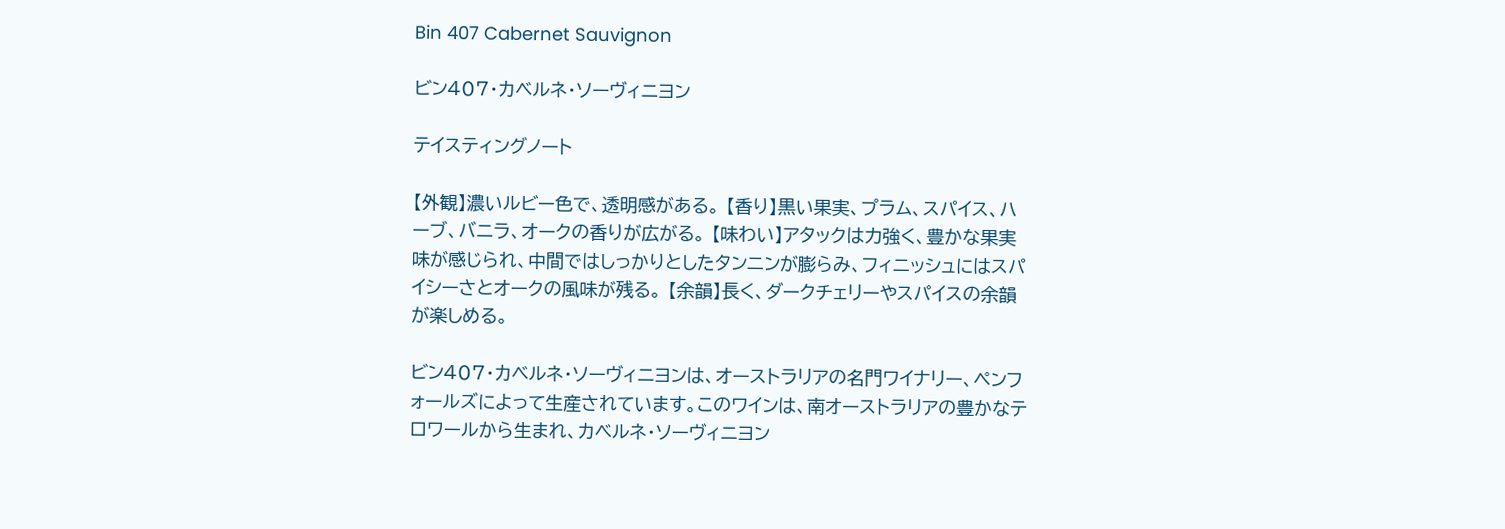Bin 407 Cabernet Sauvignon

ビン407・カベルネ・ソーヴィニヨン

テイスティングノート

【外観】濃いルビー色で、透明感がある。 【香り】黒い果実、プラム、スパイス、ハーブ、バニラ、オークの香りが広がる。 【味わい】アタックは力強く、豊かな果実味が感じられ、中間ではしっかりとしたタンニンが膨らみ、フィニッシュにはスパイシーさとオークの風味が残る。 【余韻】長く、ダークチェリーやスパイスの余韻が楽しめる。

ビン407・カベルネ・ソーヴィニヨンは、オーストラリアの名門ワイナリー、ペンフォールズによって生産されています。このワインは、南オーストラリアの豊かなテロワールから生まれ、カベルネ・ソーヴィニヨン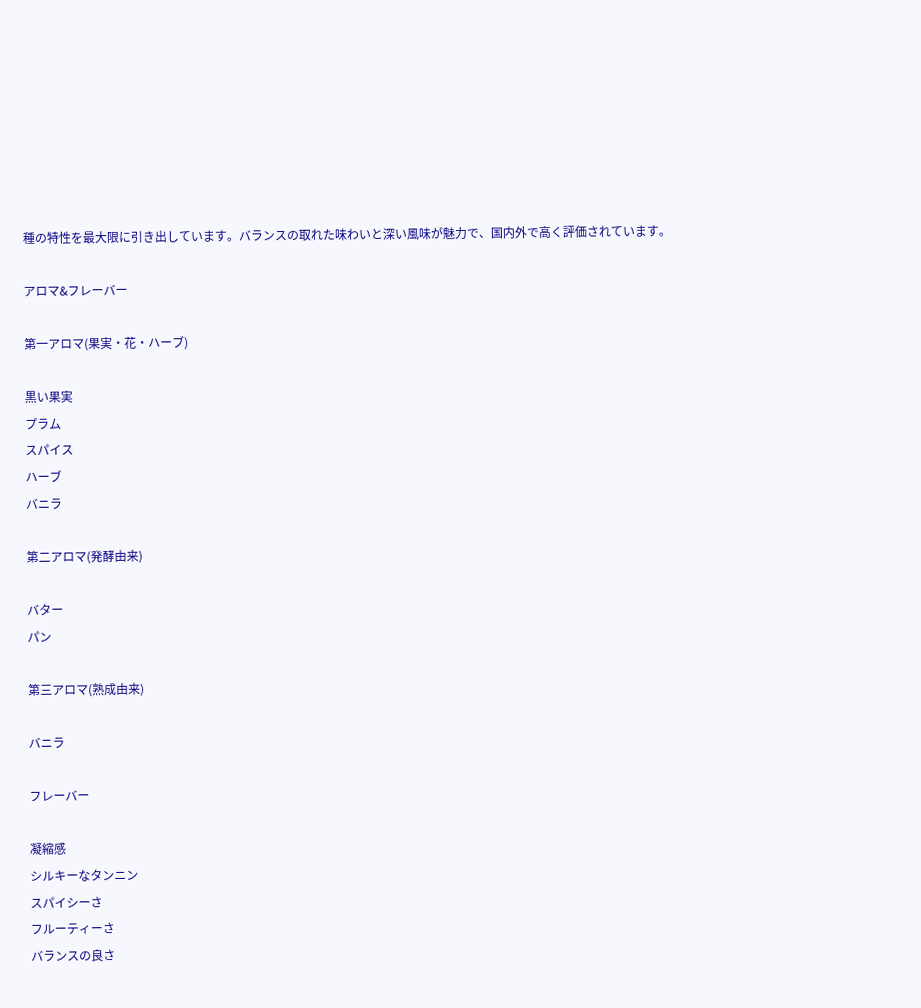種の特性を最大限に引き出しています。バランスの取れた味わいと深い風味が魅力で、国内外で高く評価されています。

アロマ&フレーバー

第一アロマ(果実・花・ハーブ)

黒い果実
プラム
スパイス
ハーブ
バニラ

第二アロマ(発酵由来)

バター
パン

第三アロマ(熟成由来)

バニラ

フレーバー

凝縮感
シルキーなタンニン
スパイシーさ
フルーティーさ
バランスの良さ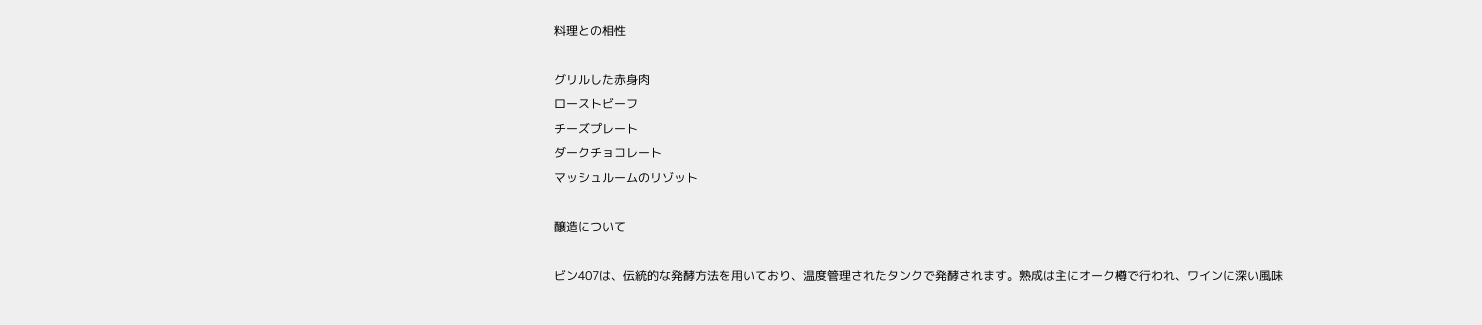料理との相性

グリルした赤身肉
ローストビーフ
チーズプレート
ダークチョコレート
マッシュルームのリゾット

醸造について

ビン407は、伝統的な発酵方法を用いており、温度管理されたタンクで発酵されます。熟成は主にオーク樽で行われ、ワインに深い風味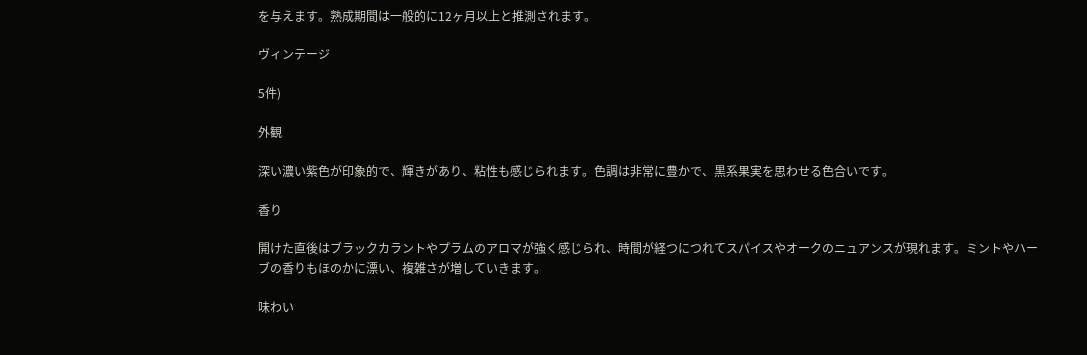を与えます。熟成期間は一般的に12ヶ月以上と推測されます。

ヴィンテージ

5件)

外観

深い濃い紫色が印象的で、輝きがあり、粘性も感じられます。色調は非常に豊かで、黒系果実を思わせる色合いです。

香り

開けた直後はブラックカラントやプラムのアロマが強く感じられ、時間が経つにつれてスパイスやオークのニュアンスが現れます。ミントやハーブの香りもほのかに漂い、複雑さが増していきます。

味わい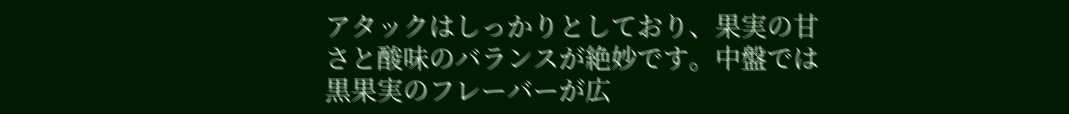アタックはしっかりとしており、果実の甘さと酸味のバランスが絶妙です。中盤では黒果実のフレーバーが広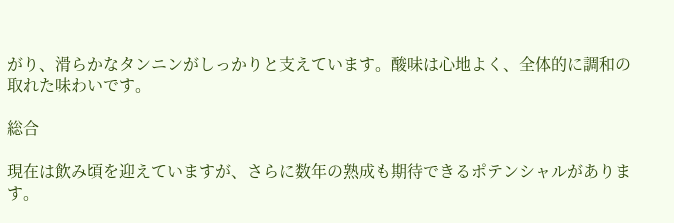がり、滑らかなタンニンがしっかりと支えています。酸味は心地よく、全体的に調和の取れた味わいです。

総合

現在は飲み頃を迎えていますが、さらに数年の熟成も期待できるポテンシャルがあります。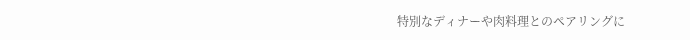特別なディナーや肉料理とのペアリングに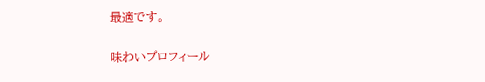最適です。

味わいプロフィール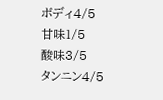ボディ4/5
甘味1/5
酸味3/5
タンニン4/5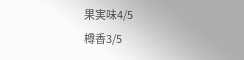果実味4/5
樽香3/5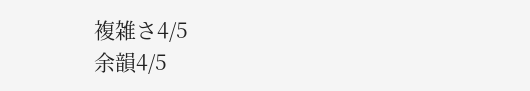複雑さ4/5
余韻4/5